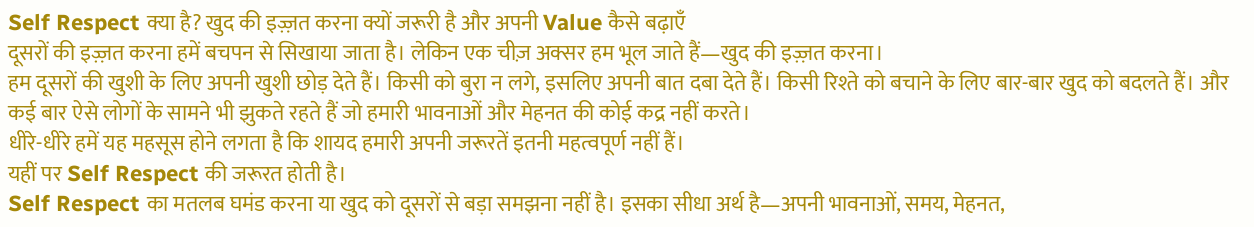Self Respect क्या है? खुद की इज़्ज़त करना क्यों जरूरी है और अपनी Value कैसे बढ़ाएँ
दूसरों की इज़्ज़त करना हमें बचपन से सिखाया जाता है। लेकिन एक चीज़ अक्सर हम भूल जाते हैं—खुद की इज़्ज़त करना।
हम दूसरों की खुशी के लिए अपनी खुशी छोड़ देते हैं। किसी को बुरा न लगे, इसलिए अपनी बात दबा देते हैं। किसी रिश्ते को बचाने के लिए बार-बार खुद को बदलते हैं। और कई बार ऐसे लोगों के सामने भी झुकते रहते हैं जो हमारी भावनाओं और मेहनत की कोई कद्र नहीं करते।
धीरे-धीरे हमें यह महसूस होने लगता है कि शायद हमारी अपनी जरूरतें इतनी महत्वपूर्ण नहीं हैं।
यहीं पर Self Respect की जरूरत होती है।
Self Respect का मतलब घमंड करना या खुद को दूसरों से बड़ा समझना नहीं है। इसका सीधा अर्थ है—अपनी भावनाओं, समय, मेहनत,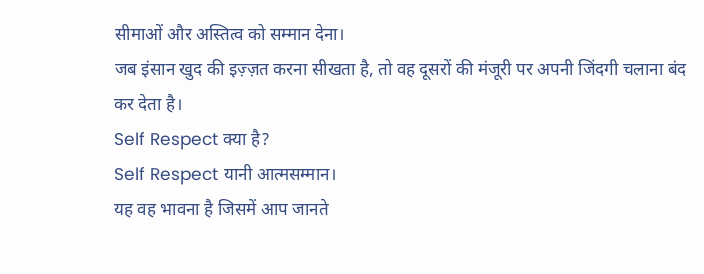सीमाओं और अस्तित्व को सम्मान देना।
जब इंसान खुद की इज़्ज़त करना सीखता है, तो वह दूसरों की मंजूरी पर अपनी जिंदगी चलाना बंद कर देता है।
Self Respect क्या है?
Self Respect यानी आत्मसम्मान।
यह वह भावना है जिसमें आप जानते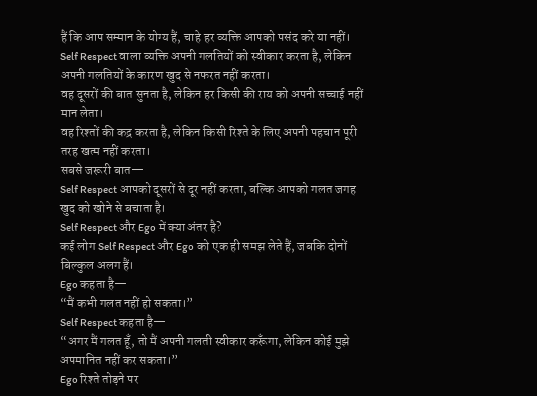हैं कि आप सम्मान के योग्य हैं, चाहे हर व्यक्ति आपको पसंद करे या नहीं।
Self Respect वाला व्यक्ति अपनी गलतियों को स्वीकार करता है, लेकिन अपनी गलतियों के कारण खुद से नफरत नहीं करता।
वह दूसरों की बात सुनता है, लेकिन हर किसी की राय को अपनी सच्चाई नहीं मान लेता।
वह रिश्तों की कद्र करता है, लेकिन किसी रिश्ते के लिए अपनी पहचान पूरी तरह खत्म नहीं करता।
सबसे जरूरी बात—
Self Respect आपको दूसरों से दूर नहीं करता, बल्कि आपको गलत जगह खुद को खोने से बचाता है।
Self Respect और Ego में क्या अंतर है?
कई लोग Self Respect और Ego को एक ही समझ लेते हैं, जबकि दोनों बिल्कुल अलग हैं।
Ego कहता है—
“मैं कभी गलत नहीं हो सकता।”
Self Respect कहता है—
“अगर मैं गलत हूँ, तो मैं अपनी गलती स्वीकार करूँगा, लेकिन कोई मुझे अपमानित नहीं कर सकता।”
Ego रिश्ते तोड़ने पर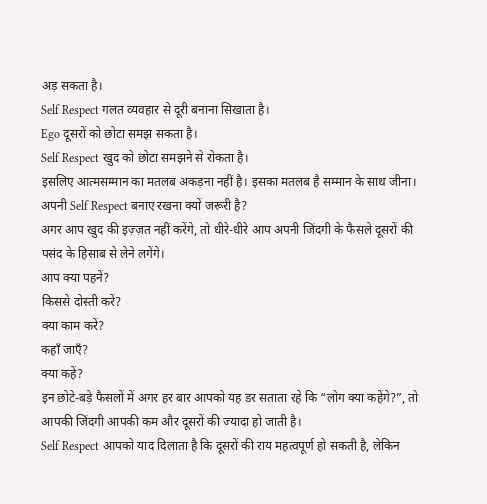अड़ सकता है।
Self Respect गलत व्यवहार से दूरी बनाना सिखाता है।
Ego दूसरों को छोटा समझ सकता है।
Self Respect खुद को छोटा समझने से रोकता है।
इसलिए आत्मसम्मान का मतलब अकड़ना नहीं है। इसका मतलब है सम्मान के साथ जीना।
अपनी Self Respect बनाए रखना क्यों जरूरी है?
अगर आप खुद की इज़्ज़त नहीं करेंगे, तो धीरे-धीरे आप अपनी जिंदगी के फैसले दूसरों की पसंद के हिसाब से लेने लगेंगे।
आप क्या पहनें?
किससे दोस्ती करें?
क्या काम करें?
कहाँ जाएँ?
क्या कहें?
इन छोटे-बड़े फैसलों में अगर हर बार आपको यह डर सताता रहे कि “लोग क्या कहेंगे?”, तो आपकी जिंदगी आपकी कम और दूसरों की ज्यादा हो जाती है।
Self Respect आपको याद दिलाता है कि दूसरों की राय महत्वपूर्ण हो सकती है, लेकिन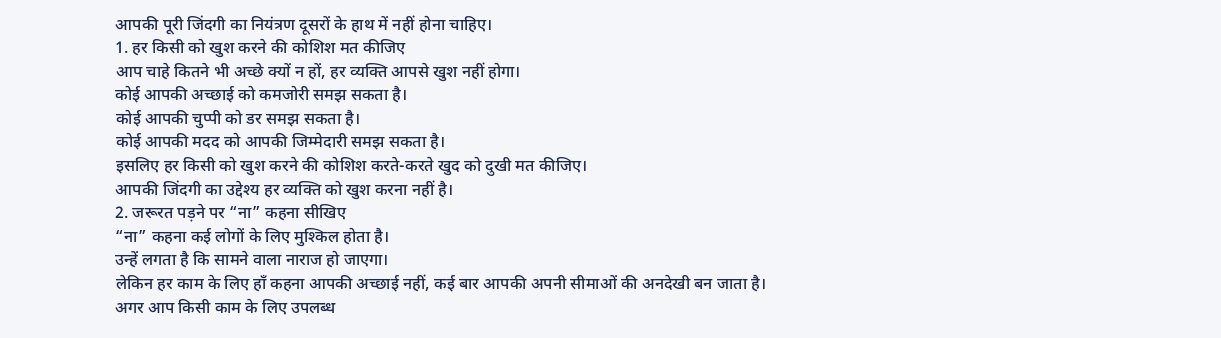आपकी पूरी जिंदगी का नियंत्रण दूसरों के हाथ में नहीं होना चाहिए।
1. हर किसी को खुश करने की कोशिश मत कीजिए
आप चाहे कितने भी अच्छे क्यों न हों, हर व्यक्ति आपसे खुश नहीं होगा।
कोई आपकी अच्छाई को कमजोरी समझ सकता है।
कोई आपकी चुप्पी को डर समझ सकता है।
कोई आपकी मदद को आपकी जिम्मेदारी समझ सकता है।
इसलिए हर किसी को खुश करने की कोशिश करते-करते खुद को दुखी मत कीजिए।
आपकी जिंदगी का उद्देश्य हर व्यक्ति को खुश करना नहीं है।
2. जरूरत पड़ने पर “ना” कहना सीखिए
“ना” कहना कई लोगों के लिए मुश्किल होता है।
उन्हें लगता है कि सामने वाला नाराज हो जाएगा।
लेकिन हर काम के लिए हाँ कहना आपकी अच्छाई नहीं, कई बार आपकी अपनी सीमाओं की अनदेखी बन जाता है।
अगर आप किसी काम के लिए उपलब्ध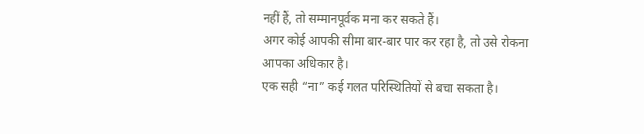नहीं हैं, तो सम्मानपूर्वक मना कर सकते हैं।
अगर कोई आपकी सीमा बार-बार पार कर रहा है, तो उसे रोकना आपका अधिकार है।
एक सही “ना” कई गलत परिस्थितियों से बचा सकता है।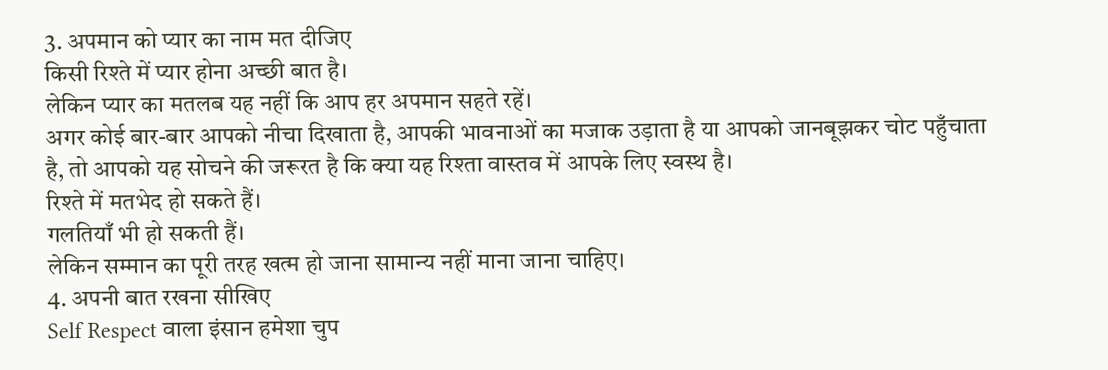3. अपमान को प्यार का नाम मत दीजिए
किसी रिश्ते में प्यार होना अच्छी बात है।
लेकिन प्यार का मतलब यह नहीं कि आप हर अपमान सहते रहें।
अगर कोई बार-बार आपको नीचा दिखाता है, आपकी भावनाओं का मजाक उड़ाता है या आपको जानबूझकर चोट पहुँचाता है, तो आपको यह सोचने की जरूरत है कि क्या यह रिश्ता वास्तव में आपके लिए स्वस्थ है।
रिश्ते में मतभेद हो सकते हैं।
गलतियाँ भी हो सकती हैं।
लेकिन सम्मान का पूरी तरह खत्म हो जाना सामान्य नहीं माना जाना चाहिए।
4. अपनी बात रखना सीखिए
Self Respect वाला इंसान हमेशा चुप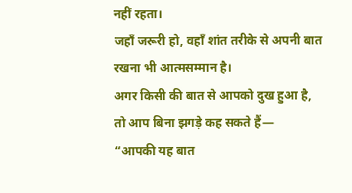नहीं रहता।
जहाँ जरूरी हो, वहाँ शांत तरीके से अपनी बात रखना भी आत्मसम्मान है।
अगर किसी की बात से आपको दुख हुआ है, तो आप बिना झगड़े कह सकते हैं—
“आपकी यह बात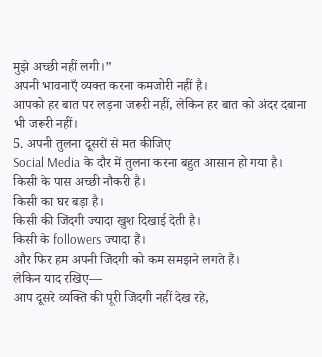मुझे अच्छी नहीं लगी।”
अपनी भावनाएँ व्यक्त करना कमजोरी नहीं है।
आपको हर बात पर लड़ना जरूरी नहीं, लेकिन हर बात को अंदर दबाना भी जरूरी नहीं।
5. अपनी तुलना दूसरों से मत कीजिए
Social Media के दौर में तुलना करना बहुत आसान हो गया है।
किसी के पास अच्छी नौकरी है।
किसी का घर बड़ा है।
किसी की जिंदगी ज्यादा खुश दिखाई देती है।
किसी के followers ज्यादा हैं।
और फिर हम अपनी जिंदगी को कम समझने लगते हैं।
लेकिन याद रखिए—
आप दूसरे व्यक्ति की पूरी जिंदगी नहीं देख रहे,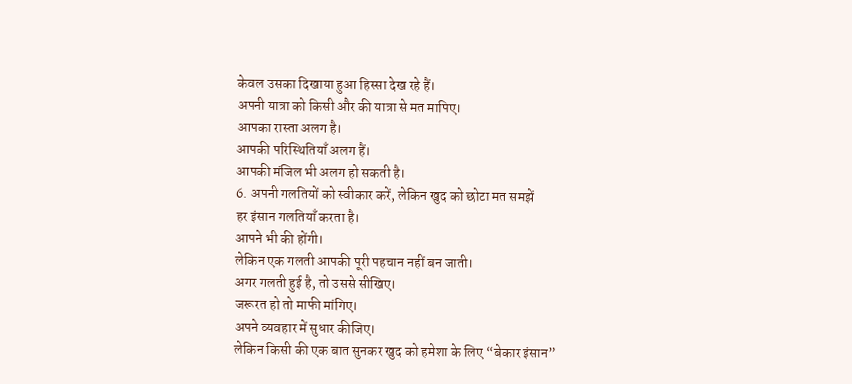केवल उसका दिखाया हुआ हिस्सा देख रहे हैं।
अपनी यात्रा को किसी और की यात्रा से मत मापिए।
आपका रास्ता अलग है।
आपकी परिस्थितियाँ अलग हैं।
आपकी मंजिल भी अलग हो सकती है।
6. अपनी गलतियों को स्वीकार करें, लेकिन खुद को छोटा मत समझें
हर इंसान गलतियाँ करता है।
आपने भी की होंगी।
लेकिन एक गलती आपकी पूरी पहचान नहीं बन जाती।
अगर गलती हुई है, तो उससे सीखिए।
जरूरत हो तो माफी मांगिए।
अपने व्यवहार में सुधार कीजिए।
लेकिन किसी की एक बात सुनकर खुद को हमेशा के लिए “बेकार इंसान”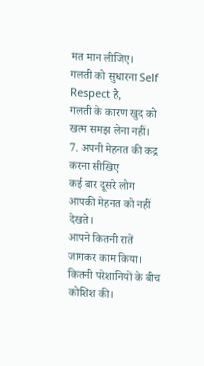मत मान लीजिए।
गलती को सुधारना Self Respect है,
गलती के कारण खुद को खत्म समझ लेना नहीं।
7. अपनी मेहनत की कद्र करना सीखिए
कई बार दूसरे लोग आपकी मेहनत को नहीं देखते।
आपने कितनी रातें जागकर काम किया।
कितनी परेशानियों के बीच कोशिश की।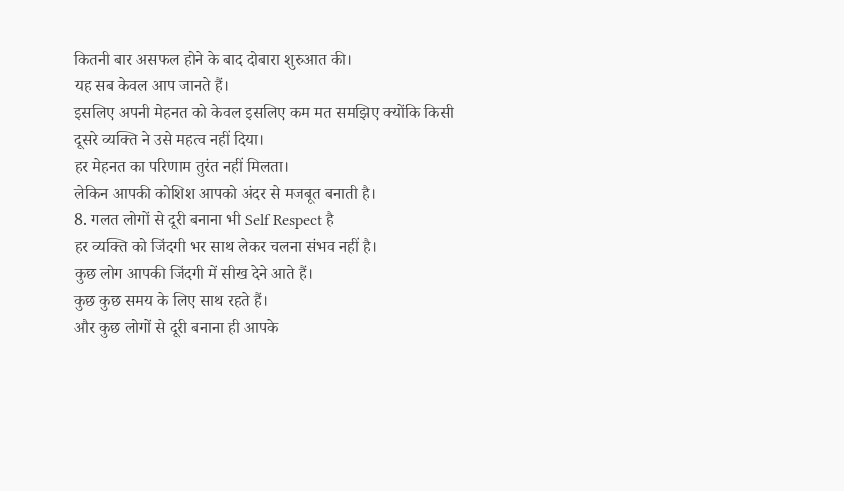कितनी बार असफल होने के बाद दोबारा शुरुआत की।
यह सब केवल आप जानते हैं।
इसलिए अपनी मेहनत को केवल इसलिए कम मत समझिए क्योंकि किसी दूसरे व्यक्ति ने उसे महत्व नहीं दिया।
हर मेहनत का परिणाम तुरंत नहीं मिलता।
लेकिन आपकी कोशिश आपको अंदर से मजबूत बनाती है।
8. गलत लोगों से दूरी बनाना भी Self Respect है
हर व्यक्ति को जिंदगी भर साथ लेकर चलना संभव नहीं है।
कुछ लोग आपकी जिंदगी में सीख देने आते हैं।
कुछ कुछ समय के लिए साथ रहते हैं।
और कुछ लोगों से दूरी बनाना ही आपके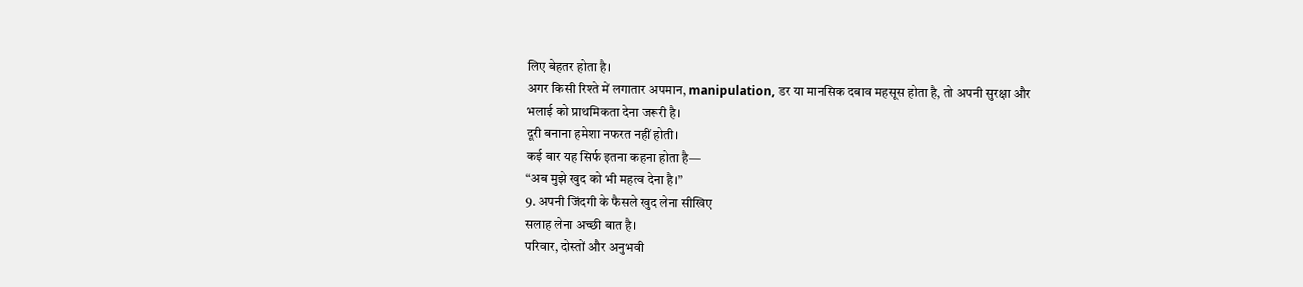लिए बेहतर होता है।
अगर किसी रिश्ते में लगातार अपमान, manipulation, डर या मानसिक दबाव महसूस होता है, तो अपनी सुरक्षा और भलाई को प्राथमिकता देना जरूरी है।
दूरी बनाना हमेशा नफरत नहीं होती।
कई बार यह सिर्फ इतना कहना होता है—
“अब मुझे खुद को भी महत्व देना है।”
9. अपनी जिंदगी के फैसले खुद लेना सीखिए
सलाह लेना अच्छी बात है।
परिवार, दोस्तों और अनुभवी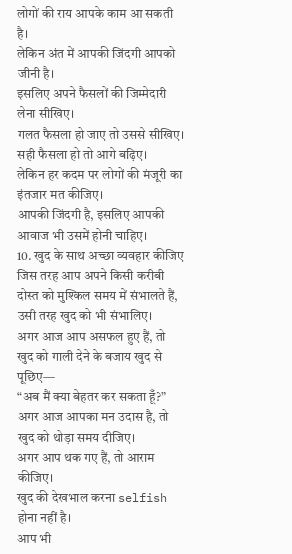लोगों की राय आपके काम आ सकती है।
लेकिन अंत में आपकी जिंदगी आपको जीनी है।
इसलिए अपने फैसलों की जिम्मेदारी लेना सीखिए।
गलत फैसला हो जाए तो उससे सीखिए।
सही फैसला हो तो आगे बढ़िए।
लेकिन हर कदम पर लोगों की मंजूरी का इंतजार मत कीजिए।
आपकी जिंदगी है, इसलिए आपकी आवाज भी उसमें होनी चाहिए।
10. खुद के साथ अच्छा व्यवहार कीजिए
जिस तरह आप अपने किसी करीबी दोस्त को मुश्किल समय में संभालते हैं, उसी तरह खुद को भी संभालिए।
अगर आज आप असफल हुए हैं, तो खुद को गाली देने के बजाय खुद से पूछिए—
“अब मैं क्या बेहतर कर सकता हूँ?”
अगर आज आपका मन उदास है, तो खुद को थोड़ा समय दीजिए।
अगर आप थक गए हैं, तो आराम कीजिए।
खुद की देखभाल करना selfish होना नहीं है।
आप भी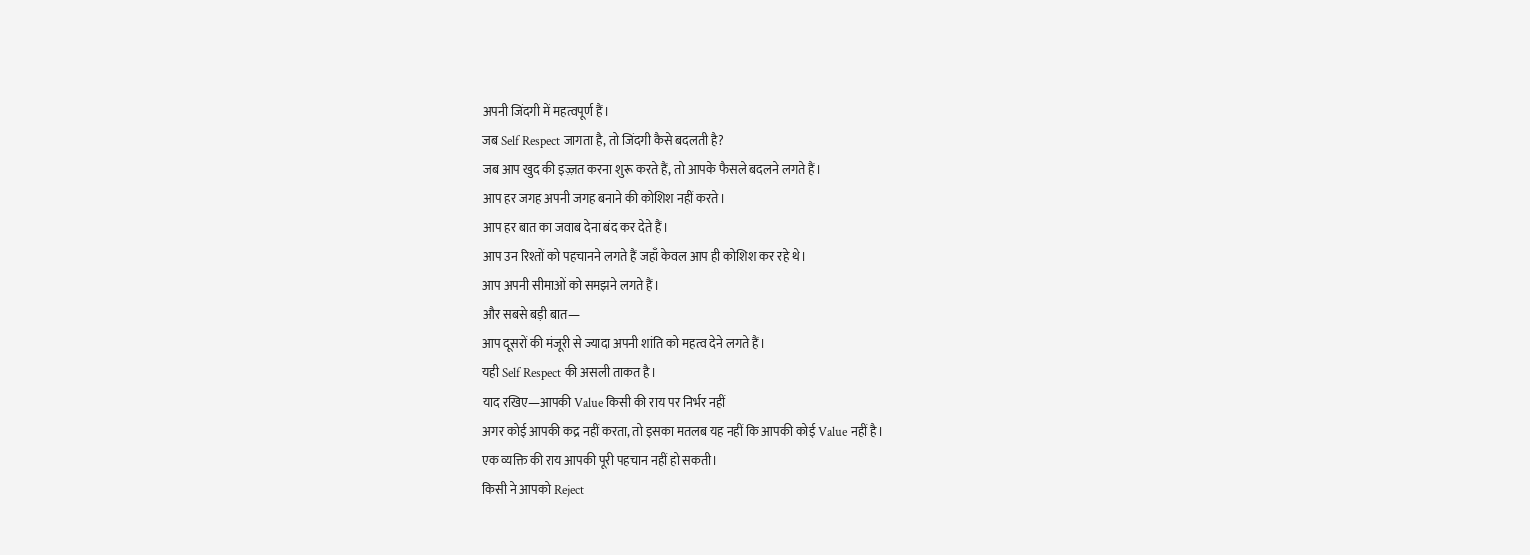अपनी जिंदगी में महत्वपूर्ण हैं।
जब Self Respect जागता है, तो जिंदगी कैसे बदलती है?
जब आप खुद की इज़्ज़त करना शुरू करते हैं, तो आपके फैसले बदलने लगते हैं।
आप हर जगह अपनी जगह बनाने की कोशिश नहीं करते।
आप हर बात का जवाब देना बंद कर देते हैं।
आप उन रिश्तों को पहचानने लगते हैं जहाँ केवल आप ही कोशिश कर रहे थे।
आप अपनी सीमाओं को समझने लगते हैं।
और सबसे बड़ी बात—
आप दूसरों की मंजूरी से ज्यादा अपनी शांति को महत्व देने लगते हैं।
यही Self Respect की असली ताकत है।
याद रखिए—आपकी Value किसी की राय पर निर्भर नहीं
अगर कोई आपकी कद्र नहीं करता, तो इसका मतलब यह नहीं कि आपकी कोई Value नहीं है।
एक व्यक्ति की राय आपकी पूरी पहचान नहीं हो सकती।
किसी ने आपको Reject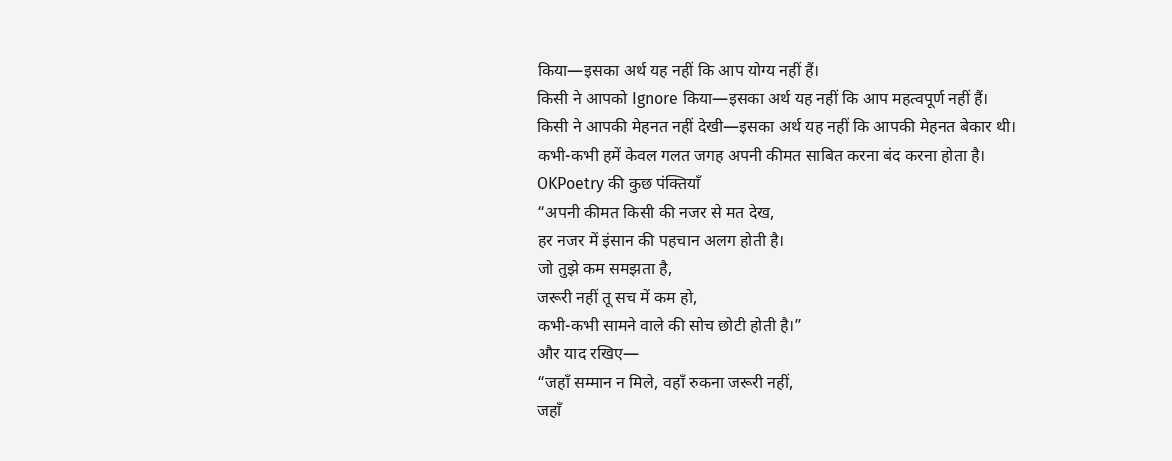किया—इसका अर्थ यह नहीं कि आप योग्य नहीं हैं।
किसी ने आपको Ignore किया—इसका अर्थ यह नहीं कि आप महत्वपूर्ण नहीं हैं।
किसी ने आपकी मेहनत नहीं देखी—इसका अर्थ यह नहीं कि आपकी मेहनत बेकार थी।
कभी-कभी हमें केवल गलत जगह अपनी कीमत साबित करना बंद करना होता है।
OKPoetry की कुछ पंक्तियाँ
“अपनी कीमत किसी की नजर से मत देख,
हर नजर में इंसान की पहचान अलग होती है।
जो तुझे कम समझता है,
जरूरी नहीं तू सच में कम हो,
कभी-कभी सामने वाले की सोच छोटी होती है।”
और याद रखिए—
“जहाँ सम्मान न मिले, वहाँ रुकना जरूरी नहीं,
जहाँ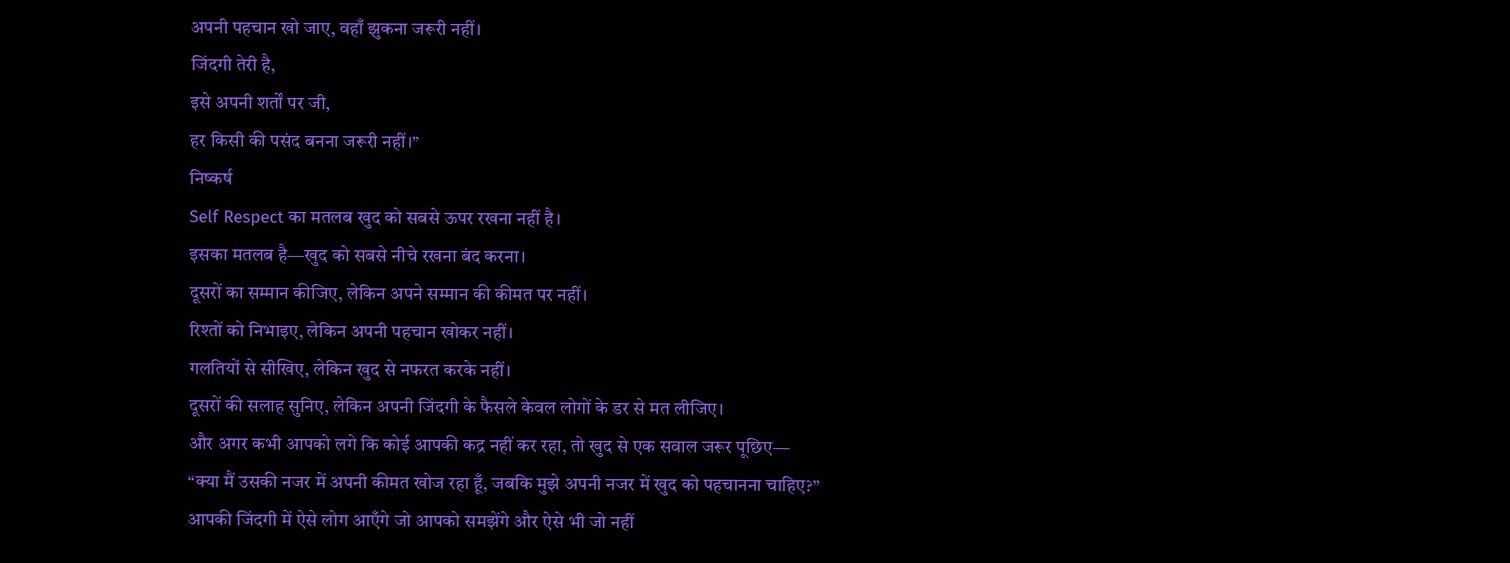अपनी पहचान खो जाए, वहाँ झुकना जरूरी नहीं।
जिंदगी तेरी है,
इसे अपनी शर्तों पर जी,
हर किसी की पसंद बनना जरूरी नहीं।”
निष्कर्ष
Self Respect का मतलब खुद को सबसे ऊपर रखना नहीं है।
इसका मतलब है—खुद को सबसे नीचे रखना बंद करना।
दूसरों का सम्मान कीजिए, लेकिन अपने सम्मान की कीमत पर नहीं।
रिश्तों को निभाइए, लेकिन अपनी पहचान खोकर नहीं।
गलतियों से सीखिए, लेकिन खुद से नफरत करके नहीं।
दूसरों की सलाह सुनिए, लेकिन अपनी जिंदगी के फैसले केवल लोगों के डर से मत लीजिए।
और अगर कभी आपको लगे कि कोई आपकी कद्र नहीं कर रहा, तो खुद से एक सवाल जरूर पूछिए—
“क्या मैं उसकी नजर में अपनी कीमत खोज रहा हूँ, जबकि मुझे अपनी नजर में खुद को पहचानना चाहिए?”
आपकी जिंदगी में ऐसे लोग आएँगे जो आपको समझेंगे और ऐसे भी जो नहीं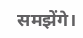समझेंगे।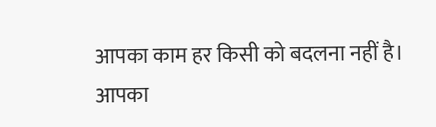आपका काम हर किसी को बदलना नहीं है।
आपका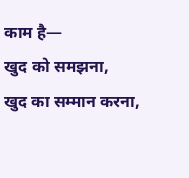काम है—
खुद को समझना,
खुद का सम्मान करना,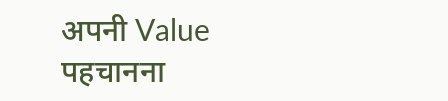अपनी Value पहचानना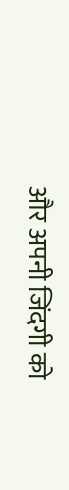और अपनी जिंदगी को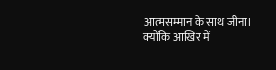आत्मसम्मान के साथ जीना।
क्योंकि आखिर में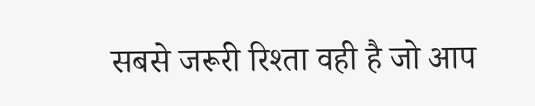सबसे जरूरी रिश्ता वही है जो आप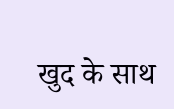खुद के साथ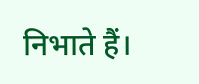निभाते हैं।